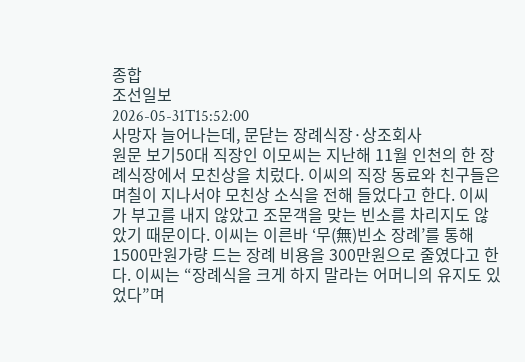종합
조선일보
2026-05-31T15:52:00
사망자 늘어나는데, 문닫는 장례식장·상조회사
원문 보기50대 직장인 이모씨는 지난해 11월 인천의 한 장례식장에서 모친상을 치렀다. 이씨의 직장 동료와 친구들은 며칠이 지나서야 모친상 소식을 전해 들었다고 한다. 이씨가 부고를 내지 않았고 조문객을 맞는 빈소를 차리지도 않았기 때문이다. 이씨는 이른바 ‘무(無)빈소 장례’를 통해 1500만원가량 드는 장례 비용을 300만원으로 줄였다고 한다. 이씨는 “장례식을 크게 하지 말라는 어머니의 유지도 있었다”며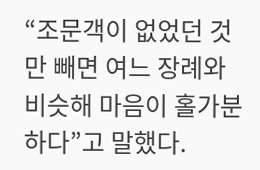“조문객이 없었던 것만 빼면 여느 장례와 비슷해 마음이 홀가분하다”고 말했다.